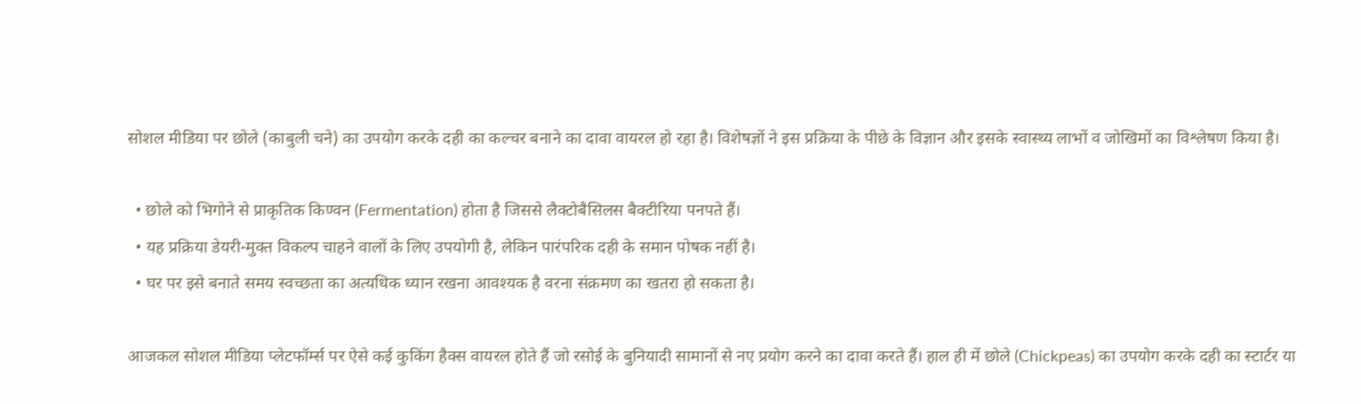सोशल मीडिया पर छोले (काबुली चने) का उपयोग करके दही का कल्चर बनाने का दावा वायरल हो रहा है। विशेषज्ञों ने इस प्रक्रिया के पीछे के विज्ञान और इसके स्वास्थ्य लाभों व जोखिमों का विश्लेषण किया है।

  • छोले को भिगोने से प्राकृतिक किण्वन (Fermentation) होता है जिससे लैक्टोबैसिलस बैक्टीरिया पनपते हैं।
  • यह प्रक्रिया डेयरी-मुक्त विकल्प चाहने वालों के लिए उपयोगी है, लेकिन पारंपरिक दही के समान पोषक नहीं है।
  • घर पर इसे बनाते समय स्वच्छता का अत्यधिक ध्यान रखना आवश्यक है वरना संक्रमण का खतरा हो सकता है।

आजकल सोशल मीडिया प्लेटफॉर्म्स पर ऐसे कई कुकिंग हैक्स वायरल होते हैं जो रसोई के बुनियादी सामानों से नए प्रयोग करने का दावा करते हैं। हाल ही में छोले (Chickpeas) का उपयोग करके दही का स्टार्टर या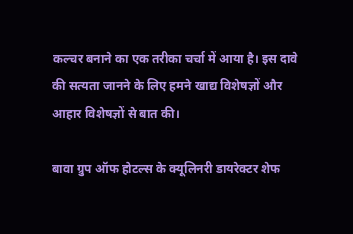कल्चर बनाने का एक तरीका चर्चा में आया है। इस दावे की सत्यता जानने के लिए हमने खाद्य विशेषज्ञों और आहार विशेषज्ञों से बात की।

बावा ग्रुप ऑफ होटल्स के क्यूलिनरी डायरेक्टर शेफ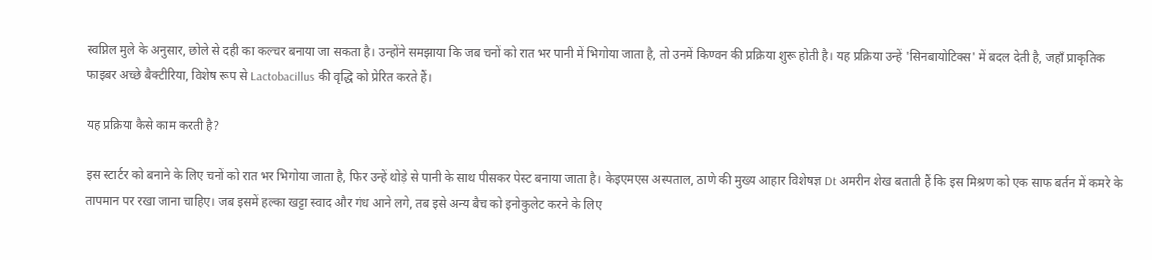स्वप्निल मुले के अनुसार, छोले से दही का कल्चर बनाया जा सकता है। उन्होंने समझाया कि जब चनों को रात भर पानी में भिगोया जाता है, तो उनमें किण्वन की प्रक्रिया शुरू होती है। यह प्रक्रिया उन्हें 'सिनबायोटिक्स' में बदल देती है, जहाँ प्राकृतिक फाइबर अच्छे बैक्टीरिया, विशेष रूप से Lactobacillus की वृद्धि को प्रेरित करते हैं।

यह प्रक्रिया कैसे काम करती है?

इस स्टार्टर को बनाने के लिए चनों को रात भर भिगोया जाता है, फिर उन्हें थोड़े से पानी के साथ पीसकर पेस्ट बनाया जाता है। केइएमएस अस्पताल, ठाणे की मुख्य आहार विशेषज्ञ Dt अमरीन शेख बताती हैं कि इस मिश्रण को एक साफ बर्तन में कमरे के तापमान पर रखा जाना चाहिए। जब इसमें हल्का खट्टा स्वाद और गंध आने लगे, तब इसे अन्य बैच को इनोकुलेट करने के लिए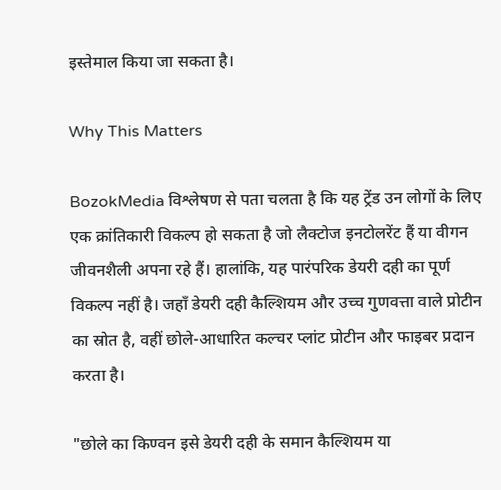इस्तेमाल किया जा सकता है।

Why This Matters

BozokMedia विश्लेषण से पता चलता है कि यह ट्रेंड उन लोगों के लिए एक क्रांतिकारी विकल्प हो सकता है जो लैक्टोज इनटोलरेंट हैं या वीगन जीवनशैली अपना रहे हैं। हालांकि, यह पारंपरिक डेयरी दही का पूर्ण विकल्प नहीं है। जहाँ डेयरी दही कैल्शियम और उच्च गुणवत्ता वाले प्रोटीन का स्रोत है, वहीं छोले-आधारित कल्चर प्लांट प्रोटीन और फाइबर प्रदान करता है।

"छोले का किण्वन इसे डेयरी दही के समान कैल्शियम या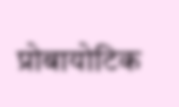प्रोबायोटिक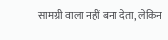सामग्री वाला नहीं बना देता, लेकिन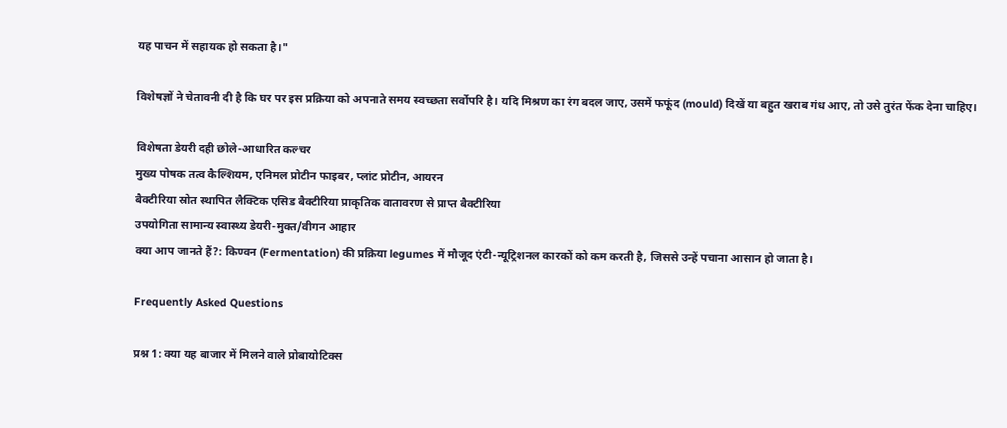यह पाचन में सहायक हो सकता है।"

विशेषज्ञों ने चेतावनी दी है कि घर पर इस प्रक्रिया को अपनाते समय स्वच्छता सर्वोपरि है। यदि मिश्रण का रंग बदल जाए, उसमें फफूंद (mould) दिखें या बहुत खराब गंध आए, तो उसे तुरंत फेंक देना चाहिए।

विशेषता डेयरी दही छोले-आधारित कल्चर
मुख्य पोषक तत्व कैल्शियम, एनिमल प्रोटीन फाइबर, प्लांट प्रोटीन, आयरन
बैक्टीरिया स्रोत स्थापित लैक्टिक एसिड बैक्टीरिया प्राकृतिक वातावरण से प्राप्त बैक्टीरिया
उपयोगिता सामान्य स्वास्थ्य डेयरी-मुक्त/वीगन आहार
क्या आप जानते हैं?: किण्वन (Fermentation) की प्रक्रिया legumes में मौजूद एंटी-न्यूट्रिशनल कारकों को कम करती है, जिससे उन्हें पचाना आसान हो जाता है।

Frequently Asked Questions

प्रश्न 1: क्या यह बाजार में मिलने वाले प्रोबायोटिक्स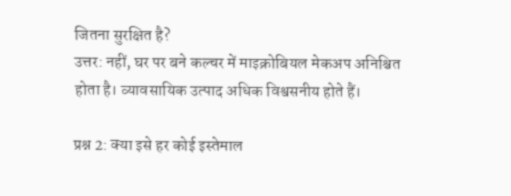जितना सुरक्षित है?
उत्तर: नहीं, घर पर बने कल्चर में माइक्रोबियल मेकअप अनिश्चित होता है। व्यावसायिक उत्पाद अधिक विश्वसनीय होते हैं।

प्रश्न 2: क्या इसे हर कोई इस्तेमाल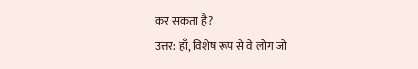कर सकता है?
उत्तर: हाँ, विशेष रूप से वे लोग जो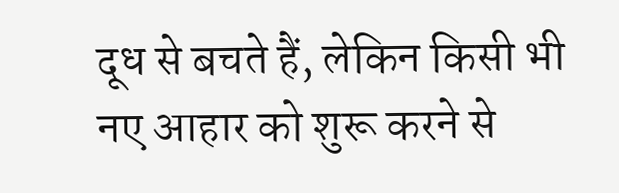दूध से बचते हैं, लेकिन किसी भी नए आहार को शुरू करने से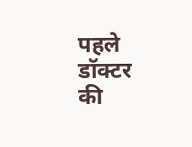पहले डॉक्टर की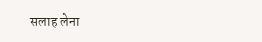सलाह लेना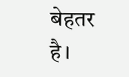बेहतर है।